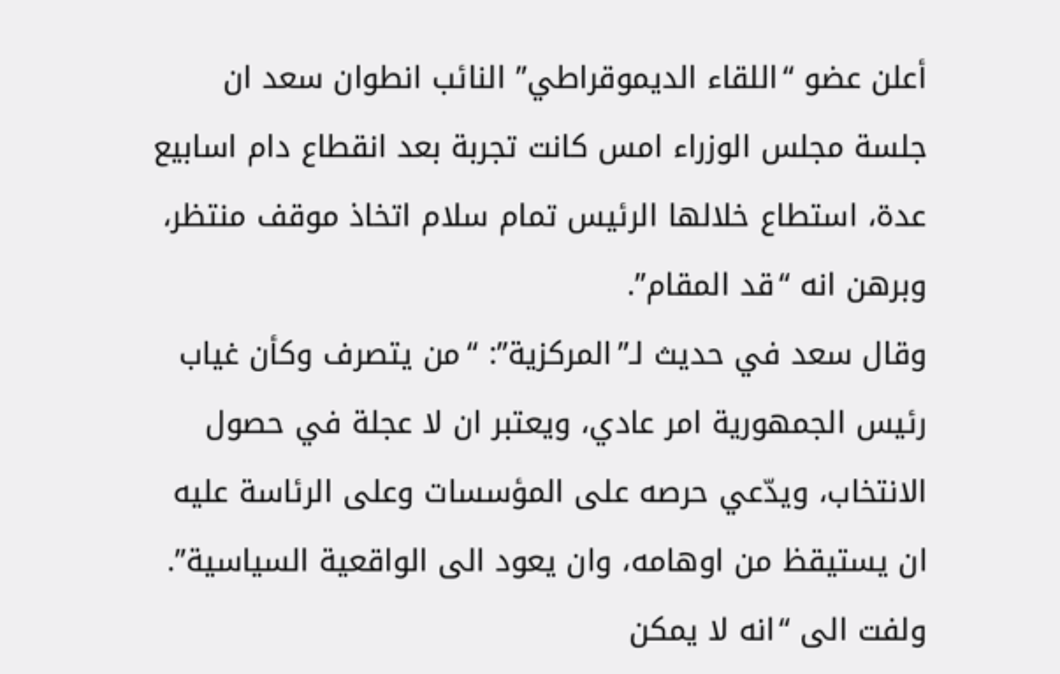أعلن عضو “اللقاء الديموقراطي” النائب انطوان سعد ان جلسة مجلس الوزراء امس كانت تجربة بعد انقطاع دام اسابيع عدة، استطاع خلالها الرئيس تمام سلام اتخاذ موقف منتظر، وبرهن انه “قد المقام”.
وقال سعد في حديث لـ”المركزية”: “من يتصرف وكأن غياب رئيس الجمهورية امر عادي، ويعتبر ان لا عجلة في حصول الانتخاب، ويدّعي حرصه على المؤسسات وعلى الرئاسة عليه ان يستيقظ من اوهامه، وان يعود الى الواقعية السياسية”.
ولفت الى “انه لا يمكن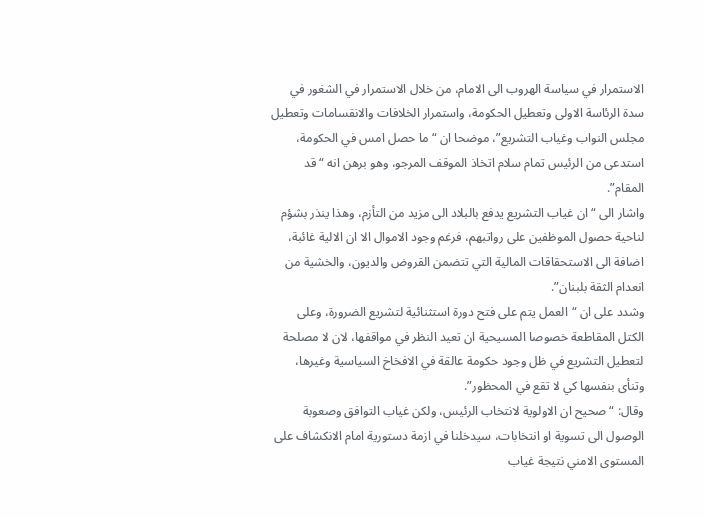الاستمرار في سياسة الهروب الى الامام، من خلال الاستمرار في الشغور في سدة الرئاسة الاولى وتعطيل الحكومة، واستمرار الخلافات والانقسامات وتعطيل مجلس النواب وغياب التشريع”، موضحا ان “ما حصل امس في الحكومة، استدعى من الرئيس تمام سلام اتخاذ الموقف المرجو، وهو برهن انه “قد المقام”.
واشار الى “ان غياب التشريع يدفع بالبلاد الى مزيد من التأزم، وهذا ينذر بشؤم لناحية حصول الموظفين على رواتبهم، فرغم وجود الاموال الا ان الالية غائبة، اضافة الى الاستحقاقات المالية التي تتضمن القروض والديون، والخشية من انعدام الثقة بلبنان”.
وشدد على ان “العمل يتم على فتح دورة استثنائية لتشريع الضرورة، وعلى الكتل المقاطعة خصوصا المسيحية ان تعيد النظر في مواقفها، لان لا مصلحة لتعطيل التشريع في ظل وجود حكومة عالقة في الافخاخ السياسية وغيرها، وتنأى بنفسها كي لا تقع في المحظور”.
وقال: “صحيح ان الاولوية لانتخاب الرئيس، ولكن غياب التوافق وصعوبة الوصول الى تسوية او انتخابات، سيدخلنا في ازمة دستورية امام الانكشاف على المستوى الامني نتيجة غياب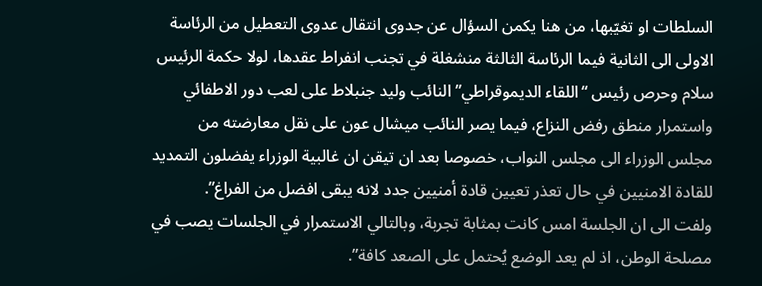السلطات او تغيّبها، من هنا يكمن السؤال عن جدوى انتقال عدوى التعطيل من الرئاسة الاولى الى الثانية فيما الرئاسة الثالثة منشغلة في تجنب انفراط عقدها، لولا حكمة الرئيس سلام وحرص رئيس “اللقاء الديموقراطي” النائب وليد جنبلاط على لعب دور الاطفائي واستمرار منطق رفض النزاع، فيما يصر النائب ميشال عون على نقل معارضته من مجلس الوزراء الى مجلس النواب، خصوصا بعد ان تيقن ان غالبية الوزراء يفضلون التمديد للقادة الامنيين في حال تعذر تعيين قادة أمنيين جدد لانه يبقى افضل من الفراغ”.
ولفت الى ان الجلسة امس كانت بمثابة تجربة، وبالتالي الاستمرار في الجلسات يصب في مصلحة الوطن، اذ لم يعد الوضع يُحتمل على الصعد كافة”.